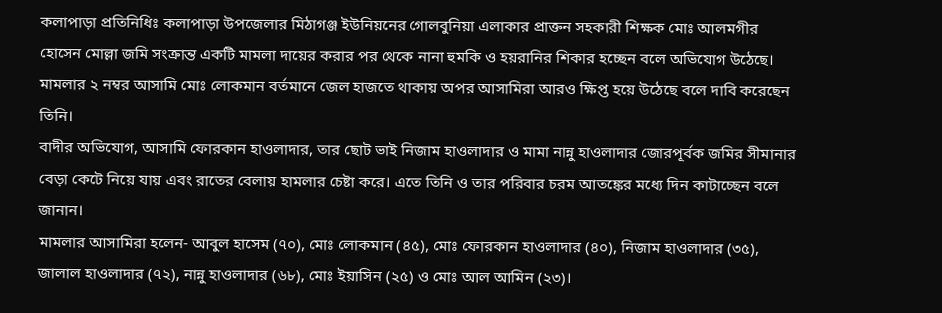কলাপাড়া প্রতিনিধিঃ কলাপাড়া উপজেলার মিঠাগঞ্জ ইউনিয়নের গোলবুনিয়া এলাকার প্রাক্তন সহকারী শিক্ষক মোঃ আলমগীর হোসেন মোল্লা জমি সংক্রান্ত একটি মামলা দায়ের করার পর থেকে নানা হুমকি ও হয়রানির শিকার হচ্ছেন বলে অভিযোগ উঠেছে। মামলার ২ নম্বর আসামি মোঃ লোকমান বর্তমানে জেল হাজতে থাকায় অপর আসামিরা আরও ক্ষিপ্ত হয়ে উঠেছে বলে দাবি করেছেন তিনি।
বাদীর অভিযোগ, আসামি ফোরকান হাওলাদার, তার ছোট ভাই নিজাম হাওলাদার ও মামা নান্নু হাওলাদার জোরপূর্বক জমির সীমানার বেড়া কেটে নিয়ে যায় এবং রাতের বেলায় হামলার চেষ্টা করে। এতে তিনি ও তার পরিবার চরম আতঙ্কের মধ্যে দিন কাটাচ্ছেন বলে জানান।
মামলার আসামিরা হলেন- আবুল হাসেম (৭০), মোঃ লোকমান (৪৫), মোঃ ফোরকান হাওলাদার (৪০), নিজাম হাওলাদার (৩৫), জালাল হাওলাদার (৭২), নান্নু হাওলাদার (৬৮), মোঃ ইয়াসিন (২৫) ও মোঃ আল আমিন (২৩)।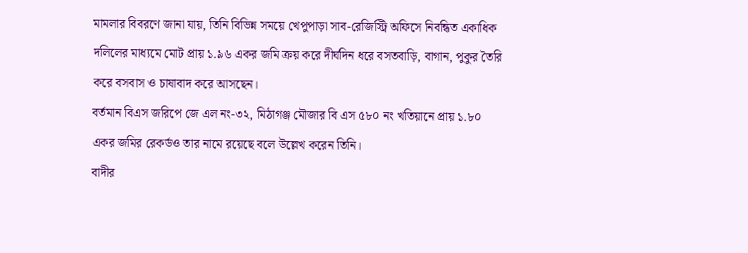মামলার বিবরণে জানা যায়, তিনি বিভিন্ন সময়ে খেপুপাড়া সাব-রেজিস্ট্রি অফিসে নিবন্ধিত একাধিক দলিলের মাধ্যমে মোট প্রায় ১.৯৬ একর জমি ক্রয় করে দীর্ঘদিন ধরে বসতবাড়ি, বাগান, পুকুর তৈরি করে বসবাস ও চাষাবাদ করে আসছেন।
বর্তমান বিএস জরিপে জে এল নং-৩২, মিঠাগঞ্জ মৌজার বি এস ৫৮০ নং খতিয়ানে প্রায় ১.৮০ একর জমির রেকর্ডও তার নামে রয়েছে বলে উল্লেখ করেন তিনি।
বাদীর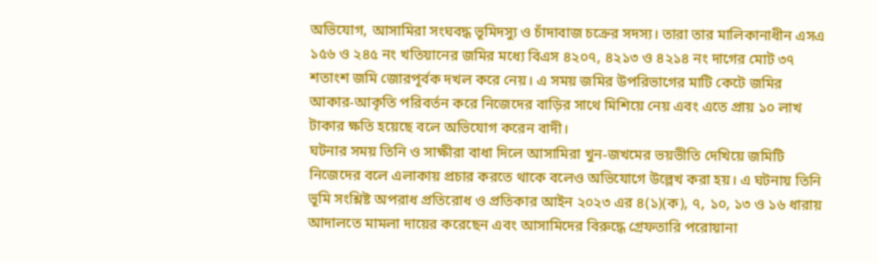অভিযোগ, আসামিরা সংঘবদ্ধ ভূমিদস্যু ও চাঁদাবাজ চক্রের সদস্য। তারা তার মালিকানাধীন এসএ ১৫৬ ও ২৪৫ নং খতিয়ানের জমির মধ্যে বিএস ৪২০৭, ৪২১৩ ও ৪২১৪ নং দাগের মোট ৩৭ শতাংশ জমি জোরপূর্বক দখল করে নেয়। এ সময় জমির উপরিভাগের মাটি কেটে জমির আকার-আকৃতি পরিবর্তন করে নিজেদের বাড়ির সাথে মিশিয়ে নেয় এবং এতে প্রায় ১০ লাখ টাকার ক্ষতি হয়েছে বলে অভিযোগ করেন বাদী।
ঘটনার সময় তিনি ও সাক্ষীরা বাধা দিলে আসামিরা খুন-জখমের ভয়ভীতি দেখিয়ে জমিটি নিজেদের বলে এলাকায় প্রচার করতে থাকে বলেও অভিযোগে উল্লেখ করা হয়। এ ঘটনায় তিনি ভূমি সংশ্লিষ্ট অপরাধ প্রতিরোধ ও প্রতিকার আইন ২০২৩ এর ৪(১)(ক), ৭, ১০, ১৩ ও ১৬ ধারায় আদালতে মামলা দায়ের করেছেন এবং আসামিদের বিরুদ্ধে গ্রেফতারি পরোয়ানা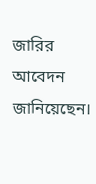জারির আবেদন জানিয়েছেন।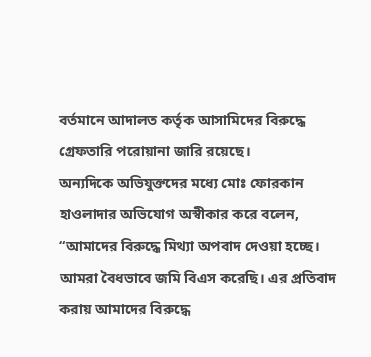বর্তমানে আদালত কর্তৃক আসামিদের বিরুদ্ধে গ্রেফতারি পরোয়ানা জারি রয়েছে।
অন্যদিকে অভিযুক্তদের মধ্যে মোঃ ফোরকান হাওলাদার অভিযোগ অস্বীকার করে বলেন, “আমাদের বিরুদ্ধে মিথ্যা অপবাদ দেওয়া হচ্ছে। আমরা বৈধভাবে জমি বিএস করেছি। এর প্রতিবাদ করায় আমাদের বিরুদ্ধে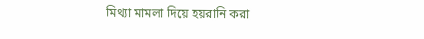মিথ্যা মামলা দিয়ে হয়রানি করা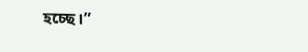হচ্ছে।”